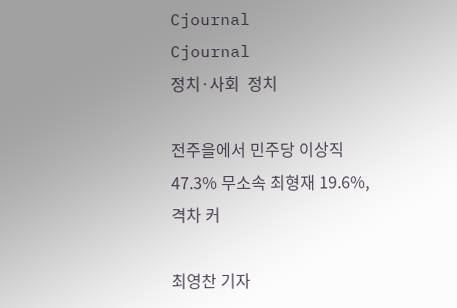Cjournal
Cjournal
정치·사회  정치

전주을에서 민주당 이상직 47.3% 무소속 최형재 19.6%, 격차 커

최영찬 기자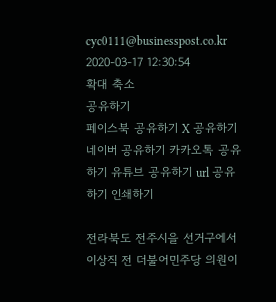cyc0111@businesspost.co.kr 2020-03-17 12:30:54
확대 축소
공유하기
페이스북 공유하기 X 공유하기 네이버 공유하기 카카오톡 공유하기 유튜브 공유하기 url 공유하기 인쇄하기

전라북도 전주시을 선거구에서 이상직 전 더불어민주당 의원이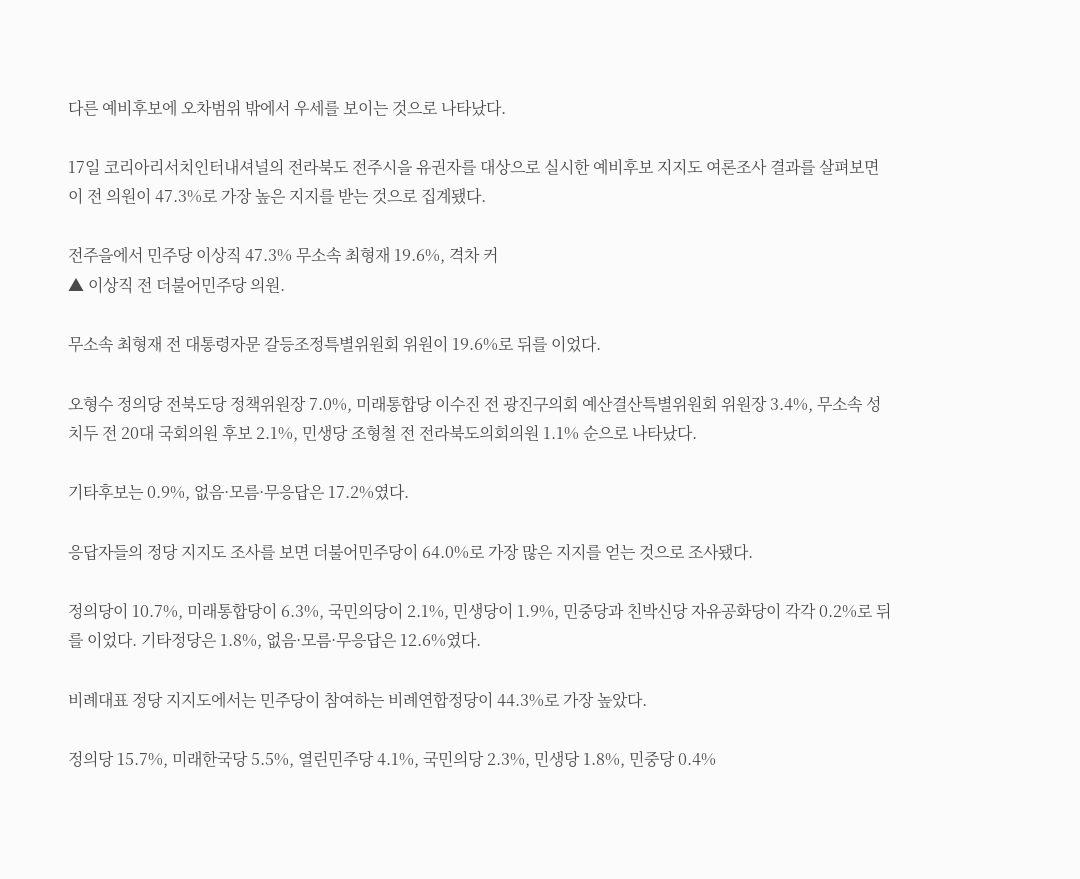다른 예비후보에 오차범위 밖에서 우세를 보이는 것으로 나타났다.

17일 코리아리서치인터내셔널의 전라북도 전주시을 유권자를 대상으로 실시한 예비후보 지지도 여론조사 결과를 살펴보면 이 전 의원이 47.3%로 가장 높은 지지를 받는 것으로 집계됐다.

전주을에서 민주당 이상직 47.3% 무소속 최형재 19.6%, 격차 커
▲ 이상직 전 더불어민주당 의원.

무소속 최형재 전 대통령자문 갈등조정특별위원회 위원이 19.6%로 뒤를 이었다.

오형수 정의당 전북도당 정책위원장 7.0%, 미래통합당 이수진 전 광진구의회 예산결산특별위원회 위원장 3.4%, 무소속 성치두 전 20대 국회의원 후보 2.1%, 민생당 조형철 전 전라북도의회의원 1.1% 순으로 나타났다.

기타후보는 0.9%, 없음·모름·무응답은 17.2%였다.

응답자들의 정당 지지도 조사를 보면 더불어민주당이 64.0%로 가장 많은 지지를 얻는 것으로 조사됐다.

정의당이 10.7%, 미래통합당이 6.3%, 국민의당이 2.1%, 민생당이 1.9%, 민중당과 친박신당 자유공화당이 각각 0.2%로 뒤를 이었다. 기타정당은 1.8%, 없음·모름·무응답은 12.6%였다.

비례대표 정당 지지도에서는 민주당이 참여하는 비례연합정당이 44.3%로 가장 높았다.

정의당 15.7%, 미래한국당 5.5%, 열린민주당 4.1%, 국민의당 2.3%, 민생당 1.8%, 민중당 0.4%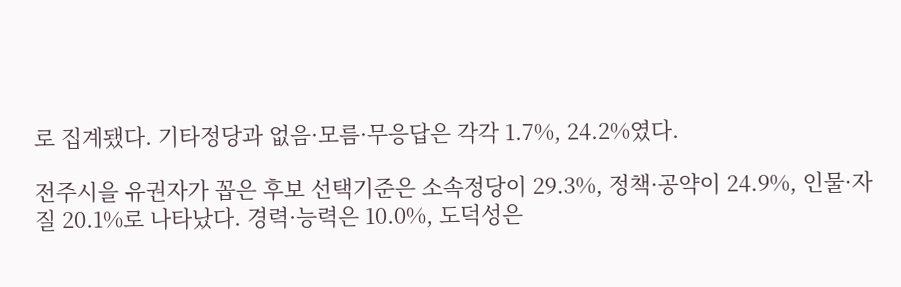로 집계됐다. 기타정당과 없음·모름·무응답은 각각 1.7%, 24.2%였다.

전주시을 유권자가 꼽은 후보 선택기준은 소속정당이 29.3%, 정책·공약이 24.9%, 인물·자질 20.1%로 나타났다. 경력·능력은 10.0%, 도덕성은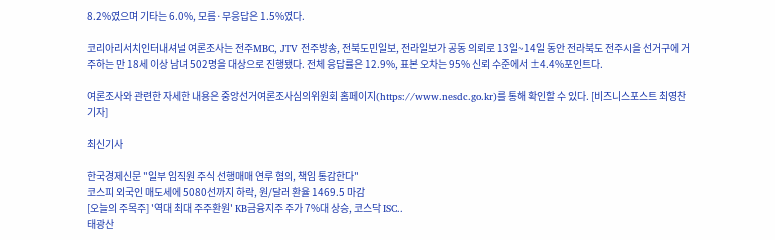8.2%였으며 기타는 6.0%, 모름·무응답은 1.5%였다.

코리아리서치인터내셔널 여론조사는 전주MBC, JTV 전주방송, 전북도민일보, 전라일보가 공동 의뢰로 13일~14일 동안 전라북도 전주시을 선거구에 거주하는 만 18세 이상 남녀 502명을 대상으로 진행됐다. 전체 응답률은 12.9%, 표본 오차는 95% 신뢰 수준에서 ±4.4%포인트다.

여론조사와 관련한 자세한 내용은 중앙선거여론조사심의위원회 홈페이지(https://www.nesdc.go.kr)를 통해 확인할 수 있다. [비즈니스포스트 최영찬 기자]

최신기사

한국경제신문 "일부 임직원 주식 선행매매 연루 혐의, 책임 통감한다"
코스피 외국인 매도세에 5080선까지 하락, 원/달러 환율 1469.5 마감
[오늘의 주목주] '역대 최대 주주환원' KB금융지주 주가 7%대 상승, 코스닥 ISC..
태광산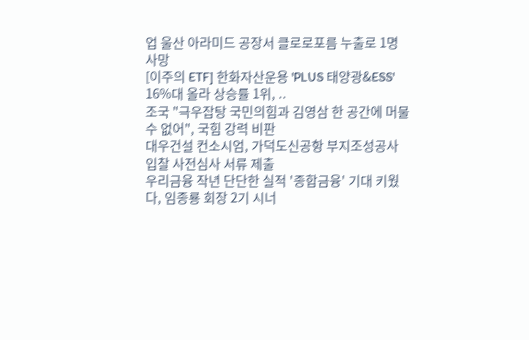업 울산 아라미드 공장서 클로로포름 누출로 1명 사망
[이주의 ETF] 한화자산운용 'PLUS 태양광&ESS' 16%대 올라 상승률 1위, ..
조국 "극우잡탕 국민의힘과 김영삼 한 공간에 머물 수 없어", 국힘 강력 비판
대우건설 컨소시엄, 가덕도신공항 부지조성공사 입찰 사전심사 서류 제출
우리금융 작년 단단한 실적 '종합금융' 기대 키웠다, 임종룡 회장 2기 시너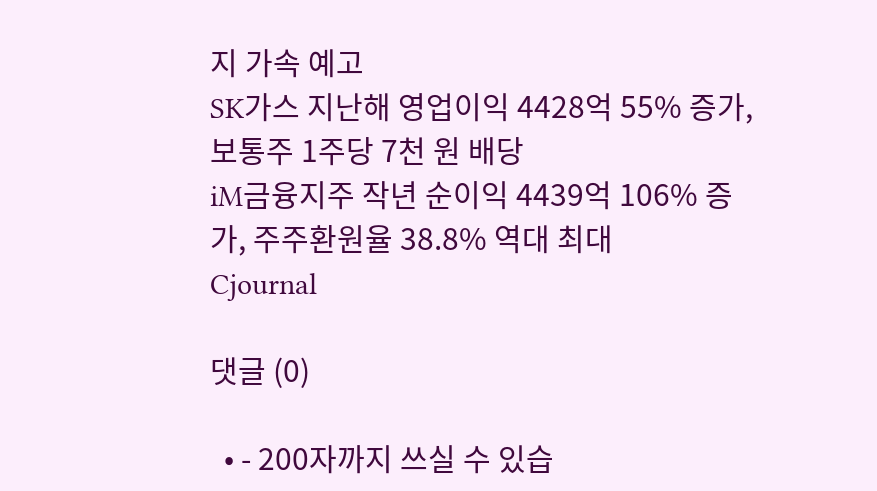지 가속 예고
SK가스 지난해 영업이익 4428억 55% 증가, 보통주 1주당 7천 원 배당
iM금융지주 작년 순이익 4439억 106% 증가, 주주환원율 38.8% 역대 최대
Cjournal

댓글 (0)

  • - 200자까지 쓰실 수 있습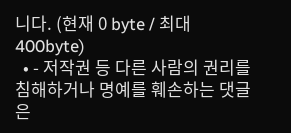니다. (현재 0 byte / 최대 400byte)
  • - 저작권 등 다른 사람의 권리를 침해하거나 명예를 훼손하는 댓글은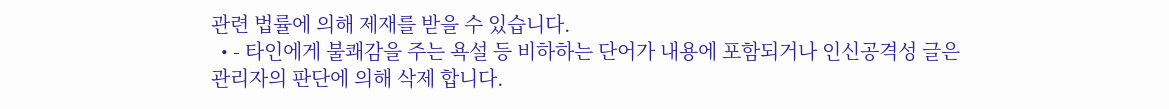관련 법률에 의해 제재를 받을 수 있습니다.
  • - 타인에게 불쾌감을 주는 욕설 등 비하하는 단어가 내용에 포함되거나 인신공격성 글은 관리자의 판단에 의해 삭제 합니다.